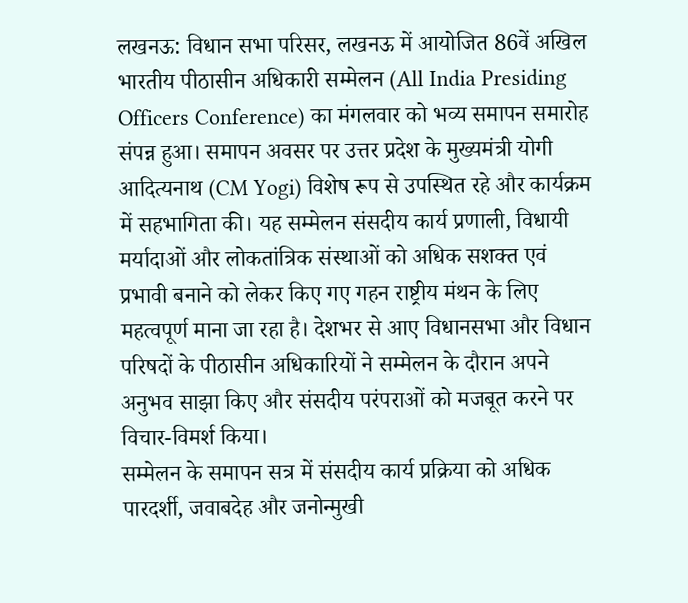लखनऊ: विधान सभा परिसर, लखनऊ में आयोजित 86वें अखिल भारतीय पीठासीन अधिकारी सम्मेलन (All India Presiding Officers Conference) का मंगलवार को भव्य समापन समारोह संपन्न हुआ। समापन अवसर पर उत्तर प्रदेश के मुख्यमंत्री योगी आदित्यनाथ (CM Yogi) विशेष रूप से उपस्थित रहे और कार्यक्रम में सहभागिता की। यह सम्मेलन संसदीय कार्य प्रणाली, विधायी मर्यादाओं और लोकतांत्रिक संस्थाओं को अधिक सशक्त एवं प्रभावी बनाने को लेकर किए गए गहन राष्ट्रीय मंथन के लिए महत्वपूर्ण माना जा रहा है। देशभर से आए विधानसभा और विधान परिषदों के पीठासीन अधिकारियों ने सम्मेलन के दौरान अपने अनुभव साझा किए और संसदीय परंपराओं को मजबूत करने पर विचार-विमर्श किया।
सम्मेलन के समापन सत्र में संसदीय कार्य प्रक्रिया को अधिक पारदर्शी, जवाबदेह और जनोन्मुखी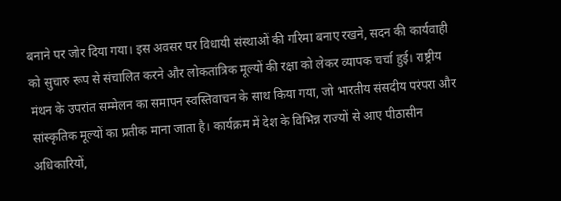बनाने पर जोर दिया गया। इस अवसर पर विधायी संस्थाओं की गरिमा बनाए रखने, सदन की कार्यवाही को सुचारु रूप से संचालित करने और लोकतांत्रिक मूल्यों की रक्षा को लेकर व्यापक चर्चा हुई। राष्ट्रीय मंथन के उपरांत सम्मेलन का समापन स्वस्तिवाचन के साथ किया गया, जो भारतीय संसदीय परंपरा और सांस्कृतिक मूल्यों का प्रतीक माना जाता है। कार्यक्रम में देश के विभिन्न राज्यों से आए पीठासीन अधिकारियों,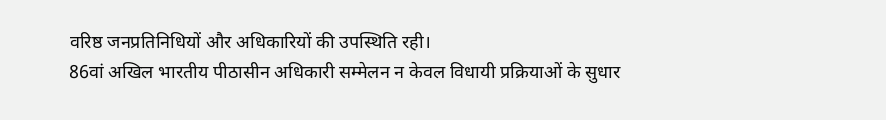वरिष्ठ जनप्रतिनिधियों और अधिकारियों की उपस्थिति रही।
86वां अखिल भारतीय पीठासीन अधिकारी सम्मेलन न केवल विधायी प्रक्रियाओं के सुधार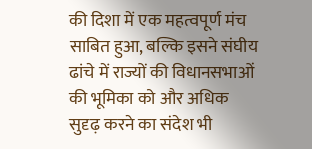की दिशा में एक महत्वपूर्ण मंच साबित हुआ, बल्कि इसने संघीय ढांचे में राज्यों की विधानसभाओं की भूमिका को और अधिक सुदृढ़ करने का संदेश भी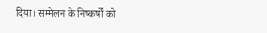दिया। सम्मेलन के निष्कर्षों को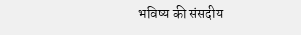भविष्य की संसदीय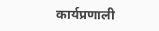कार्यप्रणाली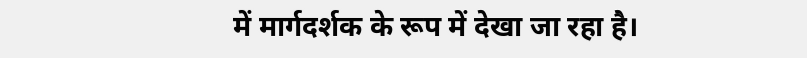में मार्गदर्शक के रूप में देखा जा रहा है।